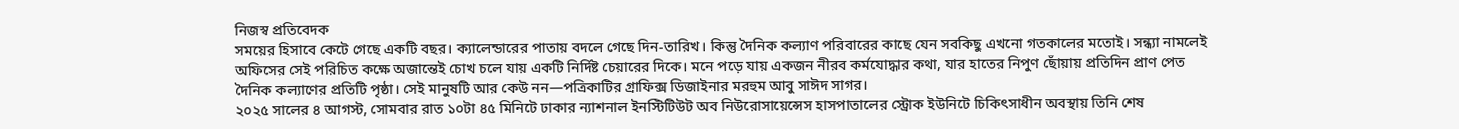নিজস্ব প্রতিবেদক
সময়ের হিসাবে কেটে গেছে একটি বছর। ক্যালেন্ডারের পাতায় বদলে গেছে দিন-তারিখ। কিন্তু দৈনিক কল্যাণ পরিবারের কাছে যেন সবকিছু এখনো গতকালের মতোই। সন্ধ্যা নামলেই অফিসের সেই পরিচিত কক্ষে অজান্তেই চোখ চলে যায় একটি নির্দিষ্ট চেয়ারের দিকে। মনে পড়ে যায় একজন নীরব কর্মযোদ্ধার কথা, যার হাতের নিপুণ ছোঁয়ায় প্রতিদিন প্রাণ পেত দৈনিক কল্যাণের প্রতিটি পৃষ্ঠা। সেই মানুষটি আর কেউ নন—পত্রিকাটির গ্রাফিক্স ডিজাইনার মরহুম আবু সাঈদ সাগর।
২০২৫ সালের ৪ আগস্ট, সোমবার রাত ১০টা ৪৫ মিনিটে ঢাকার ন্যাশনাল ইনস্টিটিউট অব নিউরোসায়েন্সেস হাসপাতালের স্ট্রোক ইউনিটে চিকিৎসাধীন অবস্থায় তিনি শেষ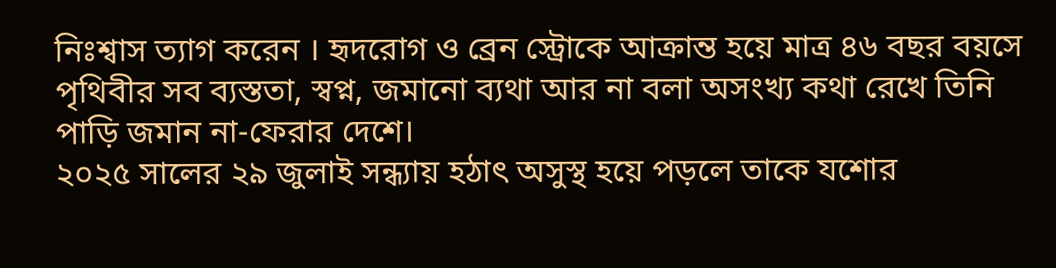নিঃশ্বাস ত্যাগ করেন । হৃদরোগ ও ব্রেন স্ট্রোকে আক্রান্ত হয়ে মাত্র ৪৬ বছর বয়সে পৃথিবীর সব ব্যস্ততা, স্বপ্ন, জমানো ব্যথা আর না বলা অসংখ্য কথা রেখে তিনি পাড়ি জমান না-ফেরার দেশে।
২০২৫ সালের ২৯ জুলাই সন্ধ্যায় হঠাৎ অসুস্থ হয়ে পড়লে তাকে যশোর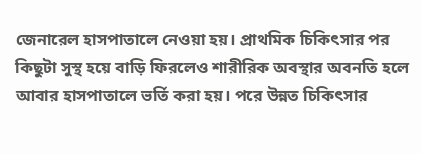জেনারেল হাসপাতালে নেওয়া হয়। প্রাথমিক চিকিৎসার পর কিছুটা সুস্থ হয়ে বাড়ি ফিরলেও শারীরিক অবস্থার অবনতি হলে আবার হাসপাতালে ভর্তি করা হয়। পরে উন্নত চিকিৎসার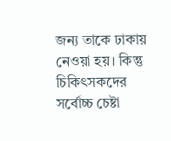জন্য তাকে ঢাকায় নেওয়া হয়। কিন্তু চিকিৎসকদের সর্বোচ্চ চেষ্টা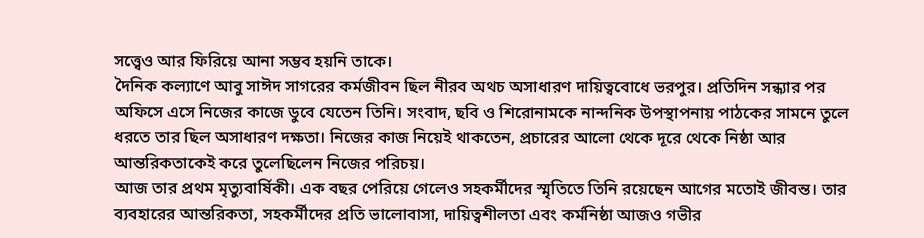সত্ত্বেও আর ফিরিয়ে আনা সম্ভব হয়নি তাকে।
দৈনিক কল্যাণে আবু সাঈদ সাগরের কর্মজীবন ছিল নীরব অথচ অসাধারণ দায়িত্ববোধে ভরপুর। প্রতিদিন সন্ধ্যার পর অফিসে এসে নিজের কাজে ডুবে যেতেন তিনি। সংবাদ, ছবি ও শিরোনামকে নান্দনিক উপস্থাপনায় পাঠকের সামনে তুলে ধরতে তার ছিল অসাধারণ দক্ষতা। নিজের কাজ নিয়েই থাকতেন, প্রচারের আলো থেকে দূরে থেকে নিষ্ঠা আর আন্তরিকতাকেই করে তুলেছিলেন নিজের পরিচয়।
আজ তার প্রথম মৃত্যুবার্ষিকী। এক বছর পেরিয়ে গেলেও সহকর্মীদের স্মৃতিতে তিনি রয়েছেন আগের মতোই জীবন্ত। তার ব্যবহারের আন্তরিকতা, সহকর্মীদের প্রতি ভালোবাসা, দায়িত্বশীলতা এবং কর্মনিষ্ঠা আজও গভীর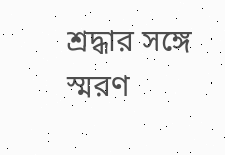শ্রদ্ধার সঙ্গে স্মরণ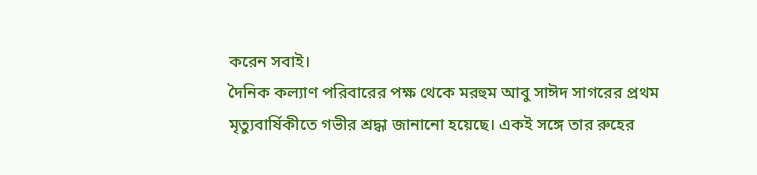করেন সবাই।
দৈনিক কল্যাণ পরিবারের পক্ষ থেকে মরহুম আবু সাঈদ সাগরের প্রথম মৃত্যুবার্ষিকীতে গভীর শ্রদ্ধা জানানো হয়েছে। একই সঙ্গে তার রুহের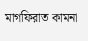মাগফিরাত কামনা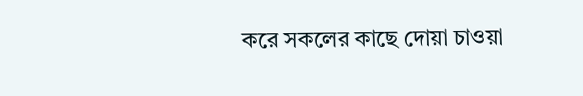করে সকলের কাছে দোয়া চাওয়া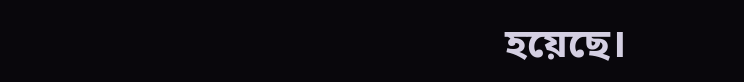হয়েছে।